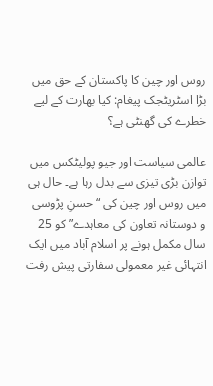روس اور چین کا پاکستان کے حق میں بڑا اسٹریٹجک پیغام: کیا بھارت کے لیے خطرے کی گھنٹی ہے؟

عالمی سیاست اور جیو پولیٹکس میں توازن بڑی تیزی سے بدل رہا ہے۔ حال ہی میں روس اور چین کی “حسنِ پڑوسی و دوستانہ تعاون کی معاہدے” کو 25 سال مکمل ہونے پر اسلام آباد میں ایک انتہائی غیر معمولی سفارتی پیش رفت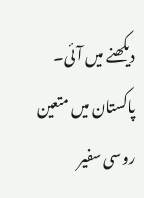دیکھنے میں آئی۔
پاکستان میں متعین روسی سفیر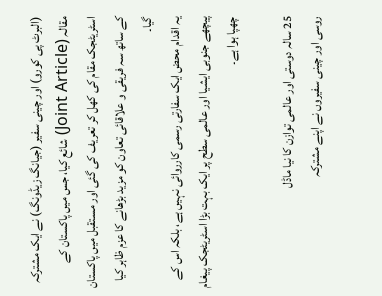(البرٹ پی کورو) اور چینی سفیر (جیانگ زیڈونگ) نے ایک مشترکہ مقالہ (Joint Article) شائع کیا، جس میں پاکستان کے اسٹریٹجک مقام کی کھل کر تعریف کی گئی اور مستقبل میں پاکستان کے ساتھ سہ فریقی و علاقائی تعاون کو مزید بڑھانے کا عزم ظاہر کیا گیا۔
یہ اقدام محض ایک سفارتی رسمی کارروائی نہیں ہے، بلکہ اس کے پیچھے جنوبی ایشیا اور عالمی سطح پر ایک بہت بڑا اسٹریٹجک پیغام چھپا ہوا ہے۔

25 سالہ دوستی اور عالمی توازن کا نیا ماڈل
روسی اور چینی سفیروں نے اپنے مشترکہ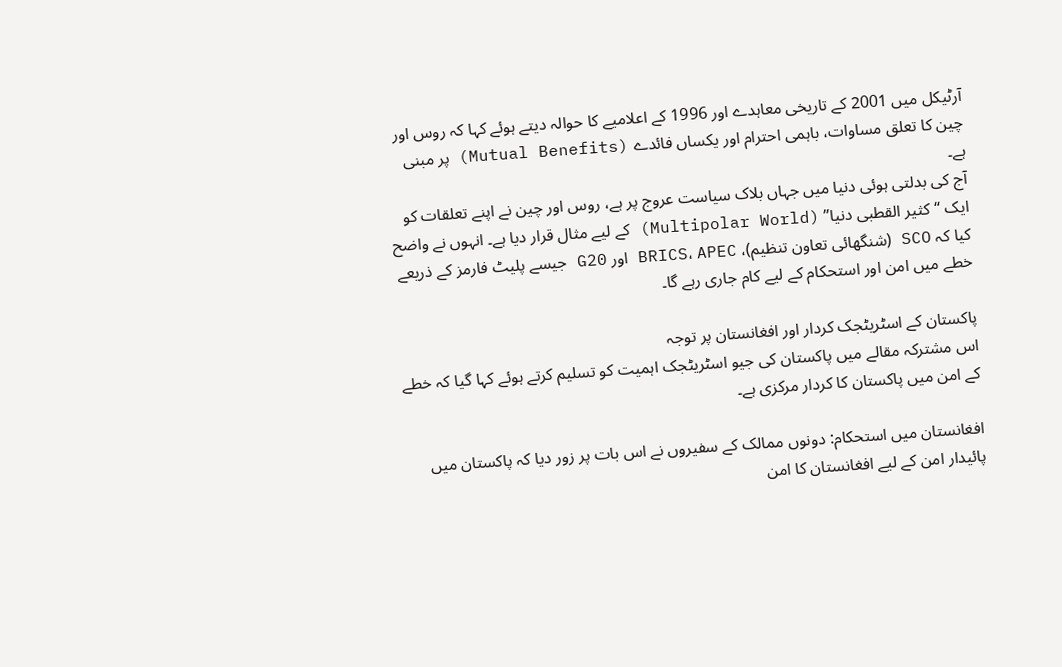آرٹیکل میں 2001 کے تاریخی معاہدے اور 1996 کے اعلامیے کا حوالہ دیتے ہوئے کہا کہ روس اور چین کا تعلق مساوات، باہمی احترام اور یکساں فائدے (Mutual Benefits) پر مبنی ہے۔
آج کی بدلتی ہوئی دنیا میں جہاں بلاک سیاست عروج پر ہے، روس اور چین نے اپنے تعلقات کو ایک “کثیر القطبی دنیا” (Multipolar World) کے لیے مثال قرار دیا ہے۔ انہوں نے واضح کیا کہ SCO (شنگھائی تعاون تنظیم)، BRICS، APEC اور G20 جیسے پلیٹ فارمز کے ذریعے خطے میں امن اور استحکام کے لیے کام جاری رہے گا۔

پاکستان کے اسٹریٹجک کردار اور افغانستان پر توجہ
اس مشترکہ مقالے میں پاکستان کی جیو اسٹریٹجک اہمیت کو تسلیم کرتے ہوئے کہا گیا کہ خطے کے امن میں پاکستان کا کردار مرکزی ہے۔

افغانستان میں استحکام: دونوں ممالک کے سفیروں نے اس بات پر زور دیا کہ پاکستان میں پائیدار امن کے لیے افغانستان کا امن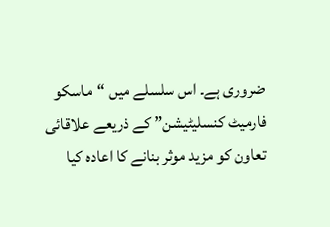ضروری ہے۔ اس سلسلے میں “ماسکو فارمیٹ کنسلیٹیشن” کے ذریعے علاقائی تعاون کو مزید موثر بنانے کا اعادہ کیا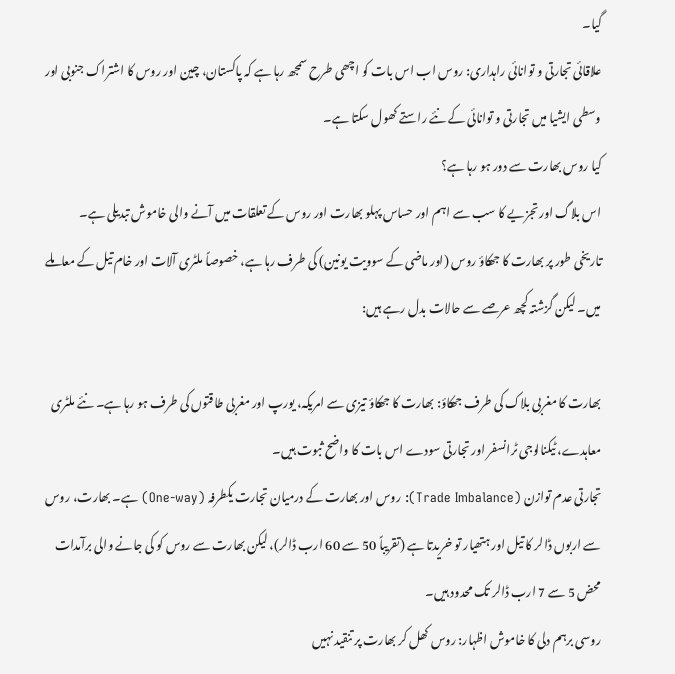گیا۔
علاقائی تجارتی و توانائی راہداری: روس اب اس بات کو اچھی طرح سمجھ رہا ہے کہ پاکستان، چین اور روس کا اشتراک جنوبی اور وسطی ایشیا میں تجارتی و توانائی کے نئے راستے کھول سکتا ہے۔
کیا روس بھارت سے دور ہو رہا ہے؟
اس بلاگ اور تجزیے کا سب سے اہم اور حساس پہلو بھارت اور روس کے تعلقات میں آنے والی خاموش تبدیلی ہے۔
تاریخی طور پر بھارت کا جھکاؤ روس (اور ماضی کے سوویت یونین) کی طرف رہا ہے، خصوصاً ملٹری آلات اور خام تیل کے معاملے میں۔ لیکن گزشتہ کچھ عرصے سے حالات بدل رہے ہیں:

بھارت کا مغربی بلاک کی طرف جھکاؤ: بھارت کا جھکاؤ تیزی سے امریکہ، یورپ اور مغربی طاقتوں کی طرف ہو رہا ہے۔ نئے ملٹری معاہدے، ٹیکنالوجی ٹرانسفر اور تجارتی سودے اس بات کا واضح ثبوت ہیں۔
تجارتی عدم توازن (Trade Imbalance): روس اور بھارت کے درمیان تجارت یکطرفہ (One-way) ہے۔ بھارت، روس سے اربوں ڈالر کا تیل اور ہتھیار تو خریدتا ہے (تقریباً 50 سے 60 ارب ڈالر)، لیکن بھارت سے روس کو کی جانے والی برآمدات محض 5 سے 7 ارب ڈالر تک محدود ہیں۔
روسی برہم دلی کا خاموش اظہار: روس کھل کر بھارت پر تنقید نہیں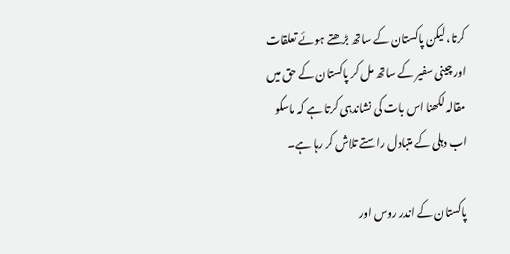کرتا، لیکن پاکستان کے ساتھ بڑھتے ہوئے تعلقات اور چینی سفیر کے ساتھ مل کر پاکستان کے حق میں مقالہ لکھنا اس بات کی نشاندہی کرتا ہے کہ ماسکو اب دہلی کے متبادل راستے تلاش کر رہا ہے۔

پاکستان کے اندر روس اور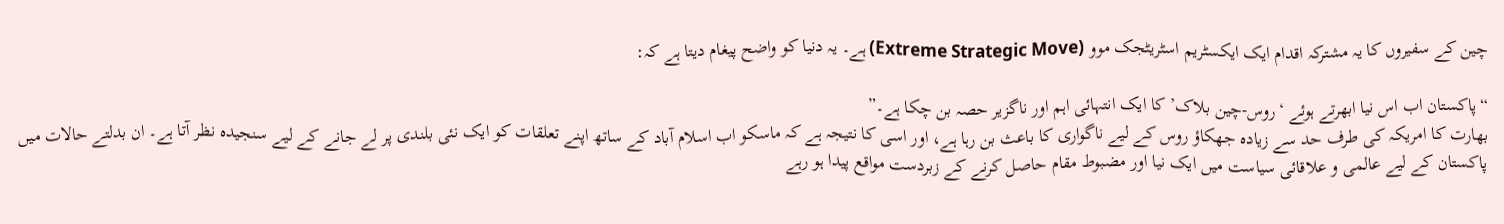چین کے سفیروں کا یہ مشترکہ اقدام ایک ایکسٹریم اسٹریٹجک موو (Extreme Strategic Move) ہے۔ یہ دنیا کو واضح پیغام دیتا ہے کہ:

“پاکستان اب اس نیا ابھرتے ہوئے ‘روس-چین بلاک’ کا ایک انتہائی اہم اور ناگزیر حصہ بن چکا ہے۔”
بھارت کا امریکہ کی طرف حد سے زیادہ جھکاؤ روس کے لیے ناگواری کا باعث بن رہا ہے، اور اسی کا نتیجہ ہے کہ ماسکو اب اسلام آباد کے ساتھ اپنے تعلقات کو ایک نئی بلندی پر لے جانے کے لیے سنجیدہ نظر آتا ہے۔ ان بدلتے حالات میں پاکستان کے لیے عالمی و علاقائی سیاست میں ایک نیا اور مضبوط مقام حاصل کرنے کے زبردست مواقع پیدا ہو رہے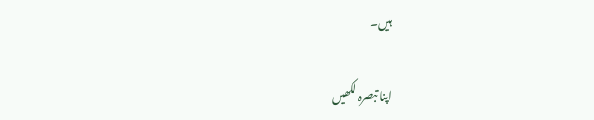ہیں۔

اپنا تبصرہ لکھیں